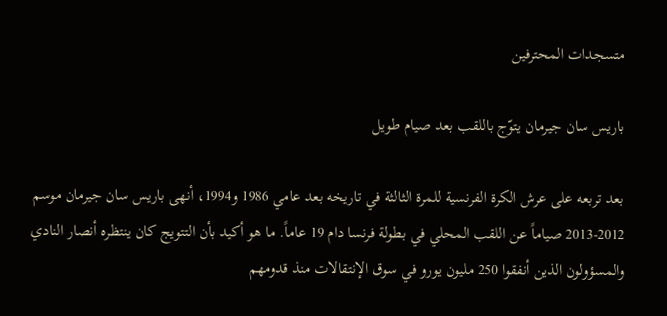متسجدات المحترفين

باريس سان جيرمان يتوّج باللقب بعد صيام طويل

بعد تربعه على عرش الكرة الفرنسية للمرة الثالثة في تاريخه بعد عامي 1986 و1994، أنهى باريس سان جيرمان موسم 2012-2013 صياماً عن اللقب المحلي في بطولة فرنسا دام 19 عاماً. ما هو أكيد بأن التتويج كان ينتظره أنصار النادي والمسؤولون الذين أنفقوا 250 مليون يورو في سوق الإنتقالات منذ قدومهم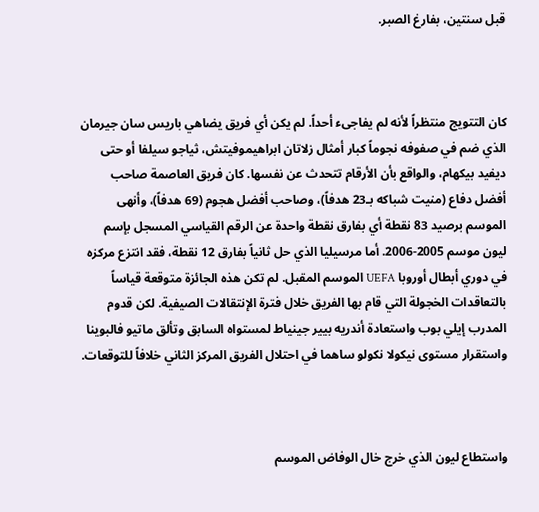قبل سنتين، بفارغ الصبر.



كان التتويج منتظراً لأنه لم يفاجىء أحداً. لم يكن أي فريق يضاهي باريس سان جيرمان الذي ضم في صفوفه نجوماً كبار أمثال زلاتان ابراهيموفيتش، ثياجو سيلفا أو حتى ديفيد بيكهام، والواقع بأن الأرقام تتحدث عن نفسها. كان فريق العاصمة صاحب أفضل دفاع (منيت شباكه بـ23 هدفاً)، وصاحب أفضل هجوم (69 هدفاً)، وأنهى الموسم برصيد 83 نقطة أي بفارق نقطة واحدة عن الرقم القياسي المسجل بإسم ليون موسم 2005-2006. أما مرسيليا الذي حل ثانياً بفارق 12 نقطة، فقد انتزع مركزه في دوري أبطال أوروبا UEFA الموسم المقبل. لم تكن هذه الجائزة متوقعة قياساً بالتعاقدات الخجولة التي قام بها الفريق خلال فترة الإنتقالات الصيفية. لكن قدوم المدرب إيلي بوب واستعادة أندريه بيير جينياط لمستواه السابق وتألق ماتيو فالبوينا واستقرار مستوى نيكولا نكولو ساهما في احتلال الفريق المركز الثاني خلافاً للتوقعات.



واستطاع ليون الذي خرج خال الوفاض الموسم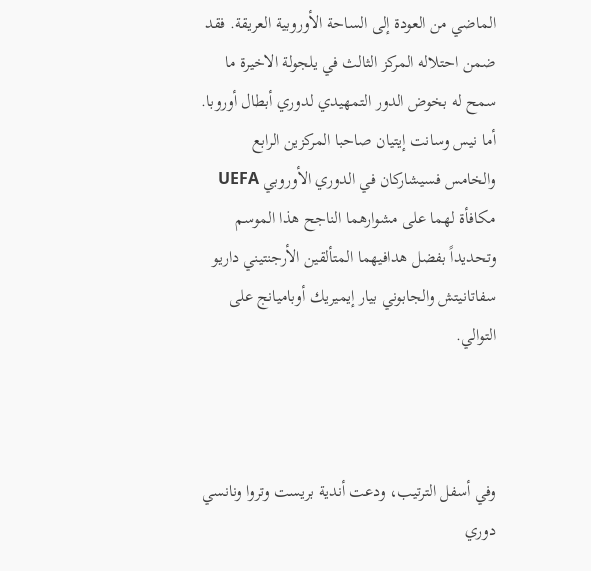الماضي من العودة إلى الساحة الأوروبية العريقة. فقد ضمن احتلاله المركز الثالث في يلجولة الاخيرة ما سمح له بخوض الدور التمهيدي لدوري أبطال أوروبا. أما نيس وسانت إيتيان صاحبا المركزين الرابع والخامس فسيشاركان في الدوري الأوروبي UEFA مكافأة لهما على مشوارهما الناجح هذا الموسم وتحديداً بفضل هدافيهما المتألقين الأرجنتيني داريو سفاتانيتش والجابوني بيار إيميريك أوباميانج على التوالي.



وفي أسفل الترتيب، ودعت أندية بريست وتروا ونانسي دوري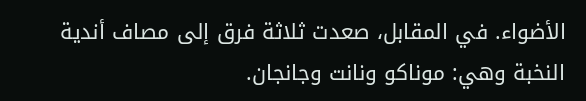الأضواء. في المقابل، صعدت ثلاثة فرق إلى مصاف أندية النخبة وهي: موناكو ونانت وجانجان.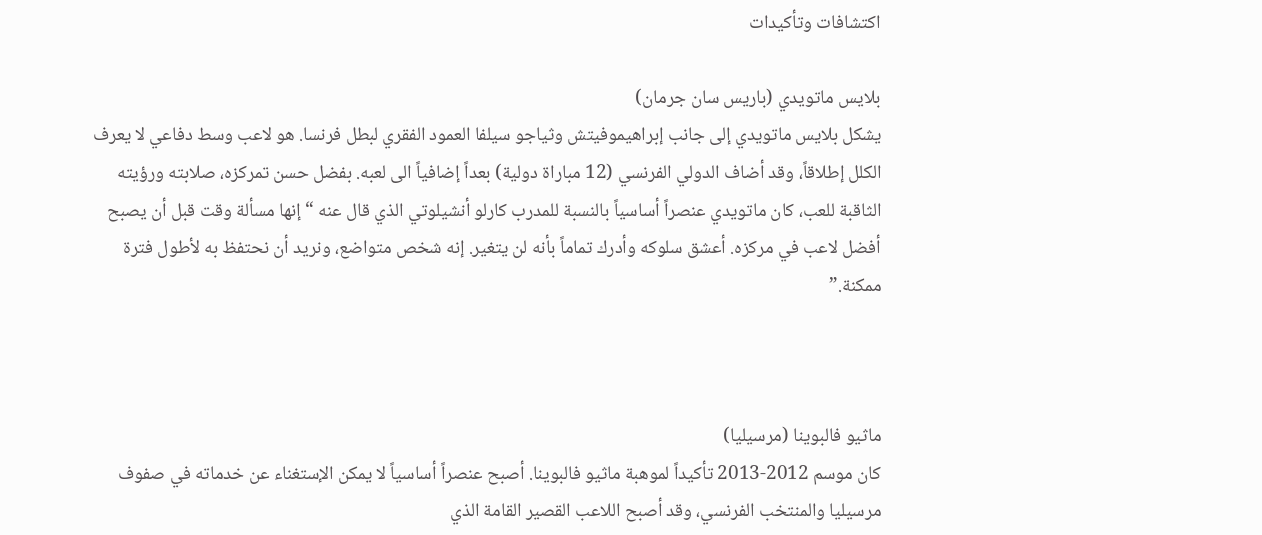اكتشافات وتأكيدات

بلايس ماتويدي (باريس سان جرمان)
يشكل بلايس ماتويدي إلى جانب إبراهيموفيتش وثياجو سيلفا العمود الفقري لبطل فرنسا. هو لاعب وسط دفاعي لا يعرف الكلل إطلاقاً، وقد أضاف الدولي الفرنسي (12 مباراة دولية) بعداً إضافياً الى لعبه. بفضل حسن تمركزه، صلابته ورؤيته الثاقبة للعب، كان ماتويدي عنصراً أساسياً بالنسبة للمدرب كارلو أنشيلوتي الذي قال عنه “إنها مسألة وقت قبل أن يصبح أفضل لاعب في مركزه. أعشق سلوكه وأدرك تماماً بأنه لن يتغير. إنه شخص متواضع، ونريد أن نحتفظ به لأطول فترة ممكنة.”



ماثيو فالبوينا (مرسيليا)
كان موسم 2012-2013 تأكيداً لموهبة ماثيو فالبوينا. أصبح عنصراً أساسياً لا يمكن الإستغناء عن خدماته في صفوف مرسيليا والمنتخب الفرنسي، وقد أصبح اللاعب القصير القامة الذي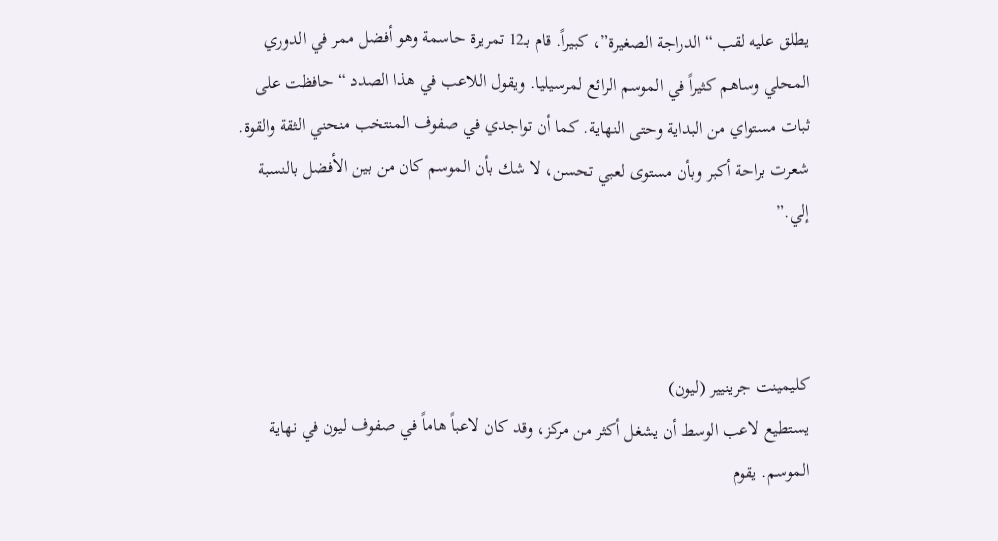يطلق عليه لقب “الدراجة الصغيرة”، كبيراً. قام بـ12 تمريرة حاسمة وهو أفضل ممر في الدوري المحلي وساهم كثيراً في الموسم الرائع لمرسيليا. ويقول اللاعب في هذا الصدد “حافظت على ثبات مستواي من البداية وحتى النهاية. كما أن تواجدي في صفوف المنتخب منحني الثقة والقوة. شعرت براحة أكبر وبأن مستوى لعبي تحسن، لا شك بأن الموسم كان من بين الأفضل بالنسبة إلي.”



كليمينت جرينيير (ليون)
يستطيع لاعب الوسط أن يشغل أكثر من مركز، وقد كان لاعباً هاماً في صفوف ليون في نهاية الموسم. يقوم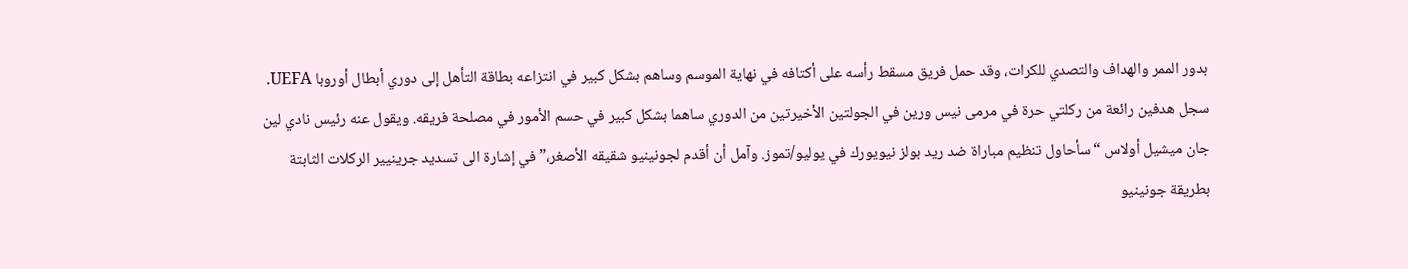بدور الممر والهداف والتصدي للكرات، وقد حمل فريق مسقط رأسه على أكتافه في نهاية الموسم وساهم بشكل كبير في انتزاعه بطاقة التأهل إلى دوري أبطال أوروبا UEFA. سجل هدفين رائعة من ركلتي حرة في مرمى نيس ورين في الجولتين الأخيرتين من الدوري ساهما بشكل كبير في حسم الأمور في مصلحة فريقه. ويقول عنه رئيس نادي لين جان ميشيل أولاس “سأحاول تنظيم مباراة ضد ريد بولز نيويورك في يوليو/تموز. وآمل أن أقدم لجونينيو شقيقه الأصغر،” في إشارة الى تسديد جرينيير الركلات الثابتة بطريقة جونينيو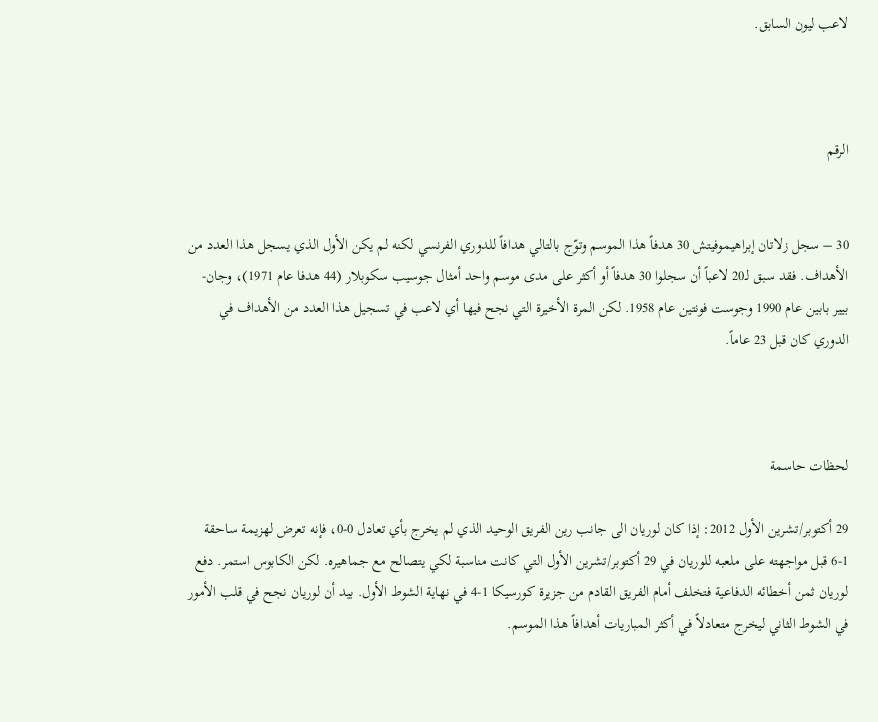لاعب ليون السابق.



الرقم


30 – سجل زلاتان إبراهيموفيتش 30 هدفاً هذا الموسم وتوّج بالتالي هدافاً للدوري الفرنسي لكنه لم يكن الأول الذي يسجل هذا العدد من الأهداف. فقد سبق لـ20 لاعباً أن سجلوا 30 هدفاً أو أكثر على مدى موسم واحد أمثال جوسيب سكوبلار (44 هدفا عام 1971)، وجان-بيير بابين عام 1990 وجوست فونتين عام 1958. لكن المرة الأخيرة التي نجح فيها أي لاعب في تسجيل هذا العدد من الأهداف في الدوري كان قبل 23 عاماً.



لحظات حاسمة

29 أكتوبر/تشرين الأول 2012: إذا كان لوريان الى جانب رين الفريق الوحيد الذي لم يخرج بأي تعادل 0-0، فإنه تعرض لهزيمة ساحقة 1-6 قبل مواجهته على ملعبه للوريان في 29 أكتوبر/تشرين الأول التي كانت مناسبة لكي يتصالح مع جماهيره. لكن الكابوس استمر. دفع لوريان ثمن أخطائه الدفاعية فتخلف أمام الفريق القادم من جزيرة كورسيكا 1-4 في نهاية الشوط الأول. بيد أن لوريان نجح في قلب الأمور في الشوط الثاني ليخرج متعادلاً في أكثر المباريات أهدافاً هذا الموسم.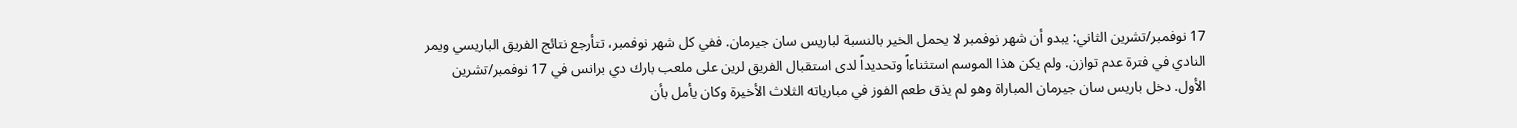17 نوفمبر/تشرين الثاني: يبدو أن شهر نوفمبر لا يحمل الخير بالنسبة لباريس سان جيرمان. ففي كل شهر نوفمبر، تتأرجع نتائج الفريق الباريسي ويمر النادي في فترة عدم توازن. ولم يكن هذا الموسم استثناءاً وتحديداً لدى استقبال الفريق لرين على ملعب بارك دي برانس في 17 نوفمبر/تشرين الأول. دخل باريس سان جيرمان المباراة وهو لم يذق طعم الفوز في مبارياته الثلاث الأخيرة وكان يأمل بأن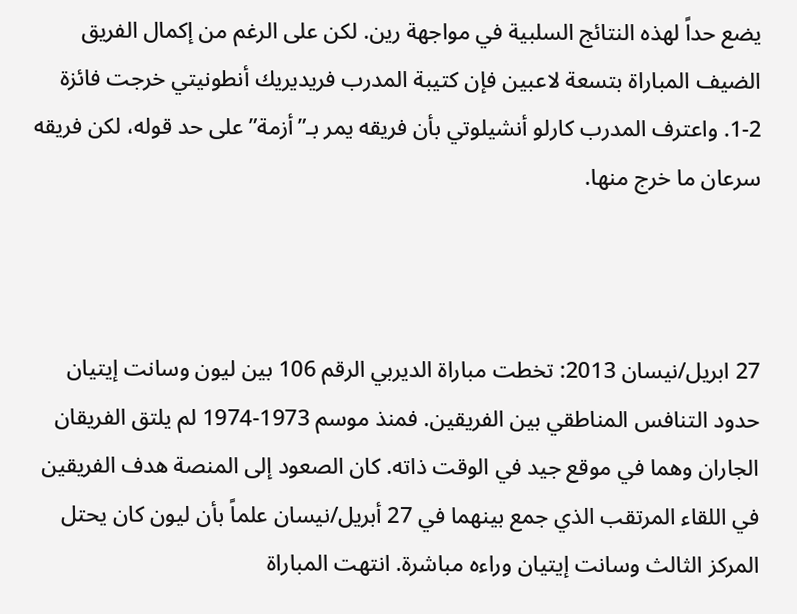يضع حداً لهذه النتائج السلبية في مواجهة رين. لكن على الرغم من إكمال الفريق الضيف المباراة بتسعة لاعبين فإن كتيبة المدرب فريديريك أنطونيتي خرجت فائزة 2-1. واعترف المدرب كارلو أنشيلوتي بأن فريقه يمر بـ”أزمة” على حد قوله، لكن فريقه سرعان ما خرج منها.



27 ابريل/نيسان 2013: تخطت مباراة الديربي الرقم 106 بين ليون وسانت إيتيان حدود التنافس المناطقي بين الفريقين. فمنذ موسم 1973-1974 لم يلتق الفريقان الجاران وهما في موقع جيد في الوقت ذاته. كان الصعود إلى المنصة هدف الفريقين في اللقاء المرتقب الذي جمع بينهما في 27 أبريل/نيسان علماً بأن ليون كان يحتل المركز الثالث وسانت إيتيان وراءه مباشرة. انتهت المباراة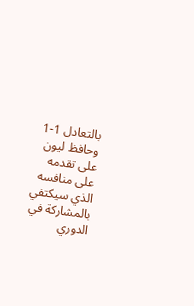بالتعادل 1-1 وحافظ ليون على تقدمه على منافسه الذي سيكتفي بالمشاركة في الدوري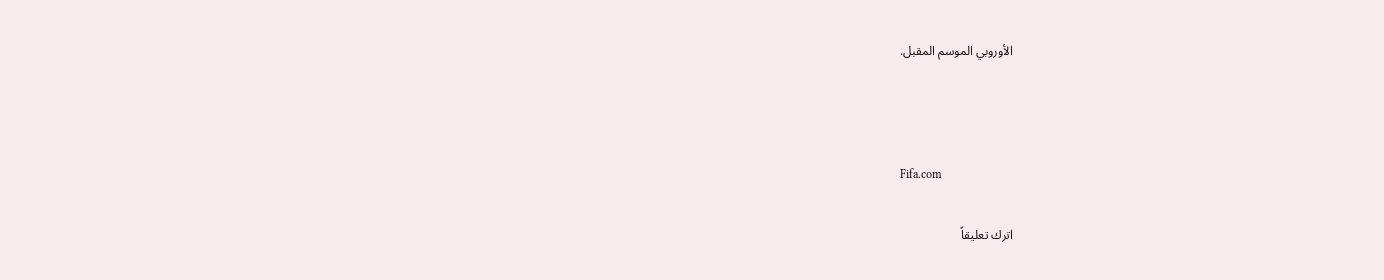الأوروبي الموسم المقبل.



Fifa.com

اترك تعليقاً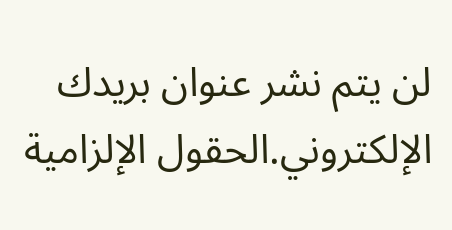لن يتم نشر عنوان بريدك الإلكتروني.الحقول الإلزامية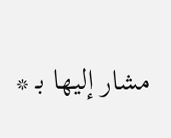مشار إليها بـ *